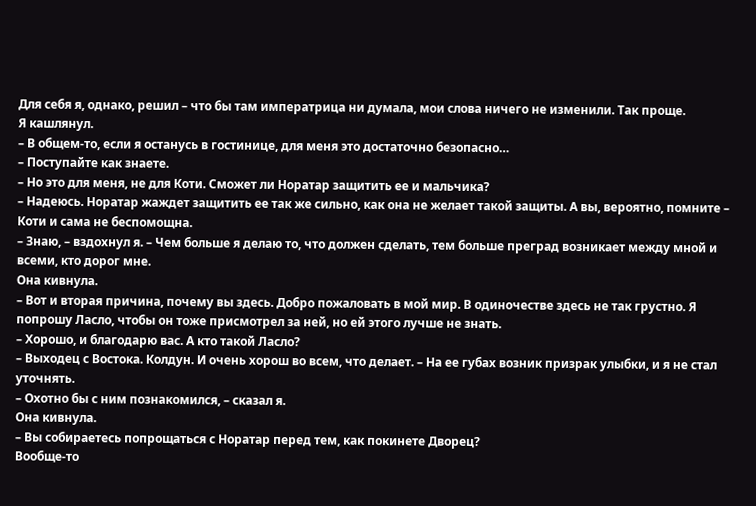Для себя я, однако, решил – что бы там императрица ни думала, мои слова ничего не изменили. Так проще.
Я кашлянул.
– В общем-то, если я останусь в гостинице, для меня это достаточно безопасно…
– Поступайте как знаете.
– Но это для меня, не для Коти. Сможет ли Норатар защитить ее и мальчика?
– Надеюсь. Норатар жаждет защитить ее так же сильно, как она не желает такой защиты. А вы, вероятно, помните – Коти и сама не беспомощна.
– Знаю, – вздохнул я. – Чем больше я делаю то, что должен сделать, тем больше преград возникает между мной и всеми, кто дорог мне.
Она кивнула.
– Вот и вторая причина, почему вы здесь. Добро пожаловать в мой мир. В одиночестве здесь не так грустно. Я попрошу Ласло, чтобы он тоже присмотрел за ней, но ей этого лучше не знать.
– Хорошо, и благодарю вас. А кто такой Ласло?
– Выходец с Востока. Колдун. И очень хорош во всем, что делает. – На ее губах возник призрак улыбки, и я не стал уточнять.
– Охотно бы с ним познакомился, – сказал я.
Она кивнула.
– Вы собираетесь попрощаться с Норатар перед тем, как покинете Дворец?
Вообще-то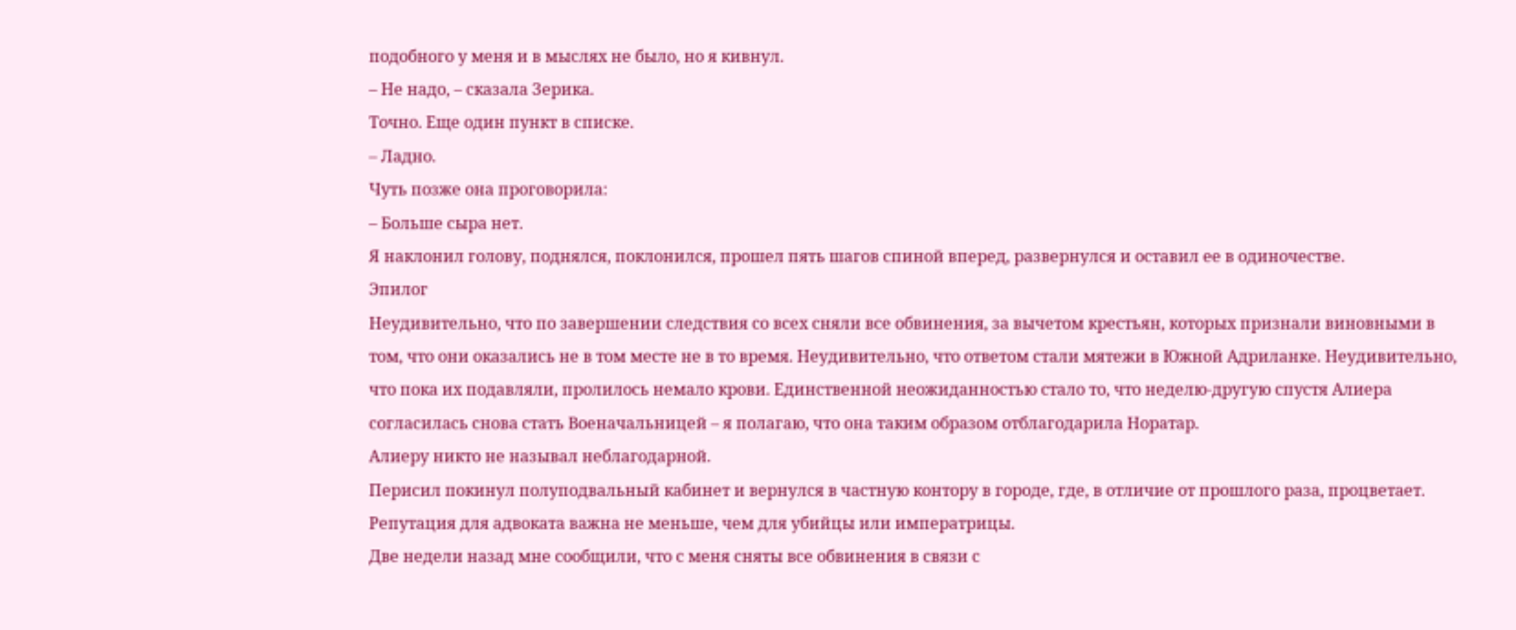подобного у меня и в мыслях не было, но я кивнул.
– Не надо, – сказала Зерика.
Точно. Еще один пункт в списке.
– Ладно.
Чуть позже она проговорила:
– Больше сыра нет.
Я наклонил голову, поднялся, поклонился, прошел пять шагов спиной вперед, развернулся и оставил ее в одиночестве.
Эпилог
Неудивительно, что по завершении следствия со всех сняли все обвинения, за вычетом крестьян, которых признали виновными в том, что они оказались не в том месте не в то время. Неудивительно, что ответом стали мятежи в Южной Адриланке. Неудивительно, что пока их подавляли, пролилось немало крови. Единственной неожиданностью стало то, что неделю-другую спустя Алиера согласилась снова стать Военачальницей – я полагаю, что она таким образом отблагодарила Норатар.
Алиеру никто не называл неблагодарной.
Перисил покинул полуподвальный кабинет и вернулся в частную контору в городе, где, в отличие от прошлого раза, процветает. Репутация для адвоката важна не меньше, чем для убийцы или императрицы.
Две недели назад мне сообщили, что с меня сняты все обвинения в связи с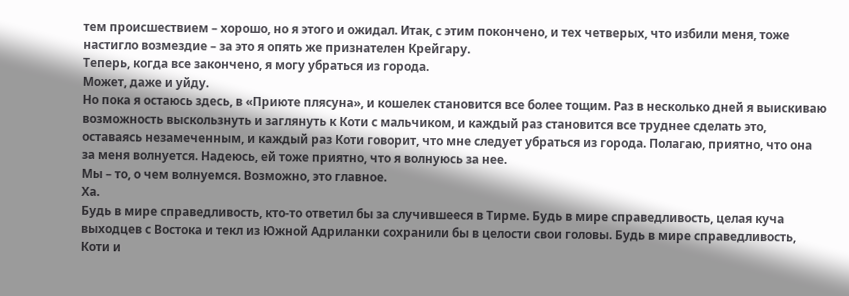тем происшествием – хорошо, но я этого и ожидал. Итак, с этим покончено, и тех четверых, что избили меня, тоже настигло возмездие – за это я опять же признателен Крейгару.
Теперь, когда все закончено, я могу убраться из города.
Может, даже и уйду.
Но пока я остаюсь здесь, в «Приюте плясуна», и кошелек становится все более тощим. Раз в несколько дней я выискиваю возможность выскользнуть и заглянуть к Коти с мальчиком, и каждый раз становится все труднее сделать это, оставаясь незамеченным, и каждый раз Коти говорит, что мне следует убраться из города. Полагаю, приятно, что она за меня волнуется. Надеюсь, ей тоже приятно, что я волнуюсь за нее.
Мы – то, о чем волнуемся. Возможно, это главное.
Ха.
Будь в мире справедливость, кто-то ответил бы за случившееся в Тирме. Будь в мире справедливость, целая куча выходцев с Востока и текл из Южной Адриланки сохранили бы в целости свои головы. Будь в мире справедливость, Коти и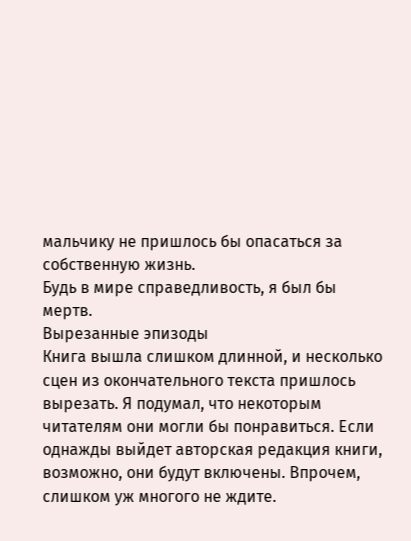мальчику не пришлось бы опасаться за собственную жизнь.
Будь в мире справедливость, я был бы мертв.
Вырезанные эпизоды
Книга вышла слишком длинной, и несколько сцен из окончательного текста пришлось вырезать. Я подумал, что некоторым читателям они могли бы понравиться. Если однажды выйдет авторская редакция книги, возможно, они будут включены. Впрочем, слишком уж многого не ждите.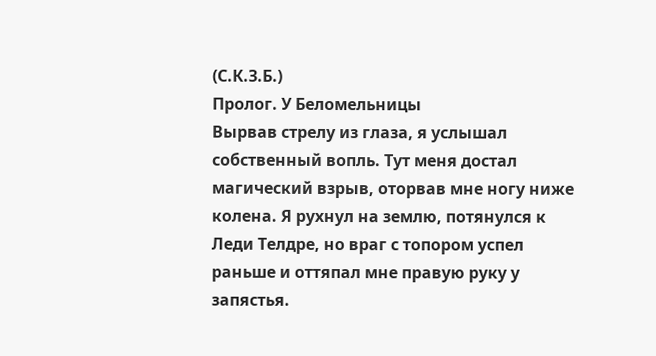(С.К.З.Б.)
Пролог. У Беломельницы
Вырвав стрелу из глаза, я услышал собственный вопль. Тут меня достал магический взрыв, оторвав мне ногу ниже колена. Я рухнул на землю, потянулся к Леди Телдре, но враг с топором успел раньше и оттяпал мне правую руку у запястья.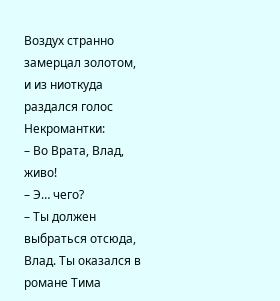Воздух странно замерцал золотом, и из ниоткуда раздался голос Некромантки:
– Во Врата, Влад, живо!
– Э… чего?
– Ты должен выбраться отсюда, Влад. Ты оказался в романе Тима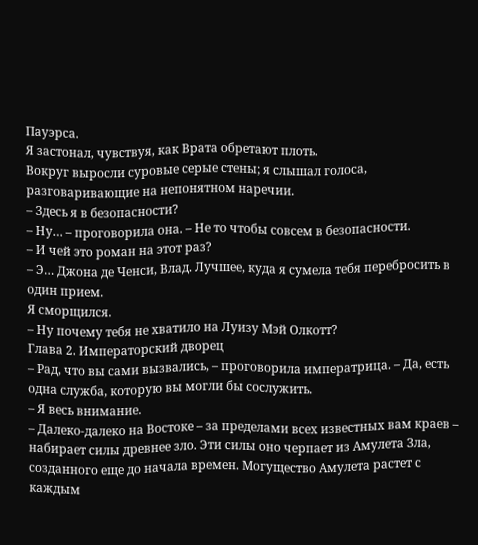Пауэрса.
Я застонал, чувствуя, как Врата обретают плоть.
Вокруг выросли суровые серые стены; я слышал голоса, разговаривающие на непонятном наречии.
– Здесь я в безопасности?
– Ну… – проговорила она. – Не то чтобы совсем в безопасности.
– И чей это роман на этот раз?
– Э… Джона де Ченси, Влад. Лучшее, куда я сумела тебя перебросить в один прием.
Я сморщился.
– Ну почему тебя не хватило на Луизу Мэй Олкотт?
Глава 2. Императорский дворец
– Рад, что вы сами вызвались, – проговорила императрица. – Да, есть одна служба, которую вы могли бы сослужить.
– Я весь внимание.
– Далеко-далеко на Востоке – за пределами всех известных вам краев – набирает силы древнее зло. Эти силы оно черпает из Амулета Зла, созданного еще до начала времен. Могущество Амулета растет с каждым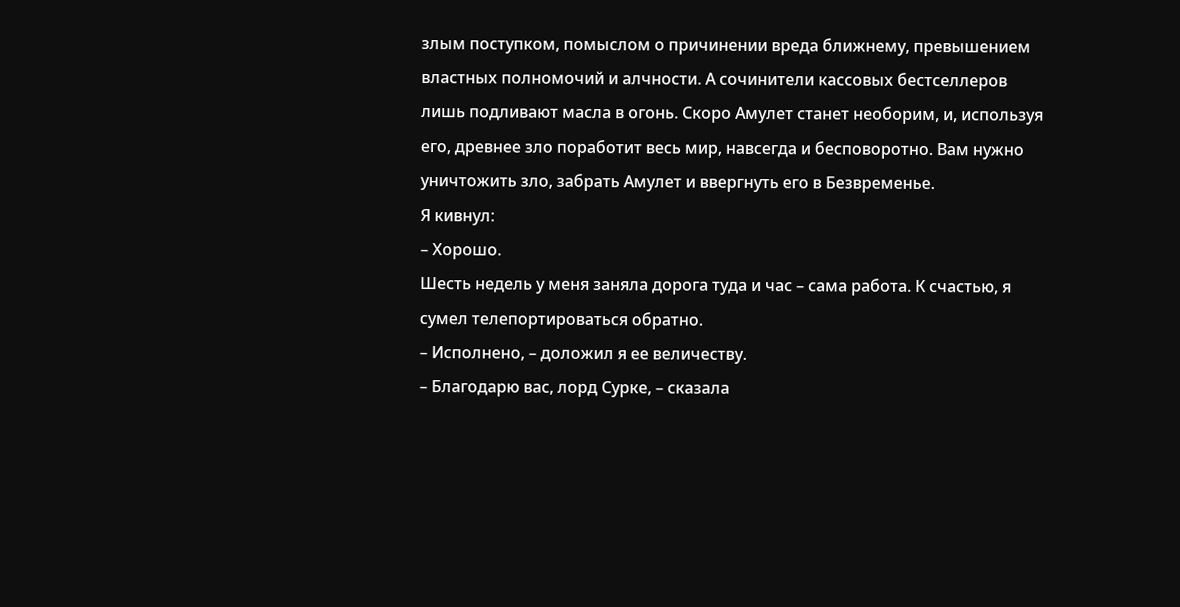злым поступком, помыслом о причинении вреда ближнему, превышением властных полномочий и алчности. А сочинители кассовых бестселлеров лишь подливают масла в огонь. Скоро Амулет станет необорим, и, используя его, древнее зло поработит весь мир, навсегда и бесповоротно. Вам нужно уничтожить зло, забрать Амулет и ввергнуть его в Безвременье.
Я кивнул:
– Хорошо.
Шесть недель у меня заняла дорога туда и час – сама работа. К счастью, я сумел телепортироваться обратно.
– Исполнено, – доложил я ее величеству.
– Благодарю вас, лорд Сурке, – сказала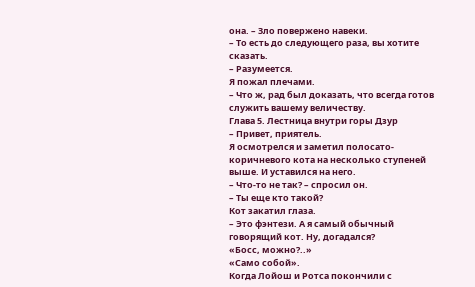она. – Зло повержено навеки.
– То есть до следующего раза, вы хотите сказать.
– Разумеется.
Я пожал плечами.
– Что ж, рад был доказать, что всегда готов служить вашему величеству.
Глава 5. Лестница внутри горы Дзур
– Привет, приятель.
Я осмотрелся и заметил полосато-коричневого кота на несколько ступеней выше. И уставился на него.
– Что-то не так? – спросил он.
– Ты еще кто такой?
Кот закатил глаза.
– Это фэнтези. А я самый обычный говорящий кот. Ну, догадался?
«Босс, можно?..»
«Само собой».
Когда Лойош и Ротса покончили с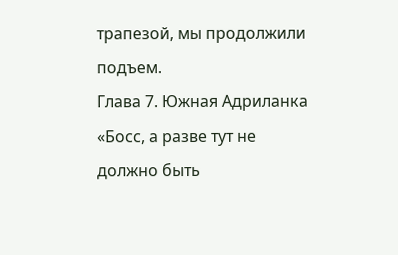трапезой, мы продолжили подъем.
Глава 7. Южная Адриланка
«Босс, а разве тут не должно быть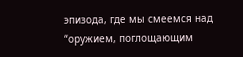эпизода, где мы смеемся над “оружием, поглощающим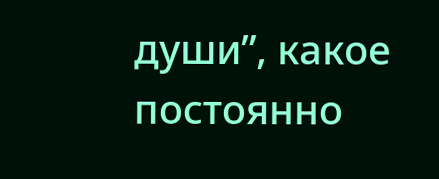души”, какое постоянно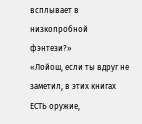всплывает в низкопробной фэнтези?»
«Лойош, если ты вдруг не заметил, в этих книгах ЕСТЬ оружие,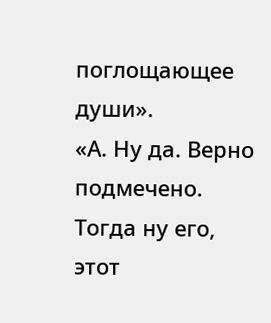поглощающее души».
«А. Ну да. Верно подмечено. Тогда ну его, этот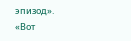эпизод».
«Вот